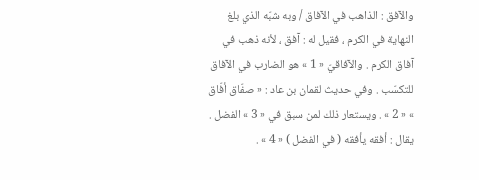والآفق : الذاهب في الآفاق / وبه شبّه الذي بلغ النهاية في الكرم ، فقيل له : آفق ، لأنه ذهب في آفاق الكرم . والآفاقيّ « 1 » هو الضارب في الآفاق للتكسّب . وفي حديث لقمان بن عاد : « صفّاق أفّاق » « 2 » . ويستعار ذلك لمن سبق في « 3 » الفضل . يقال : أفقه يأفقه ( في الفضل ) « 4 » .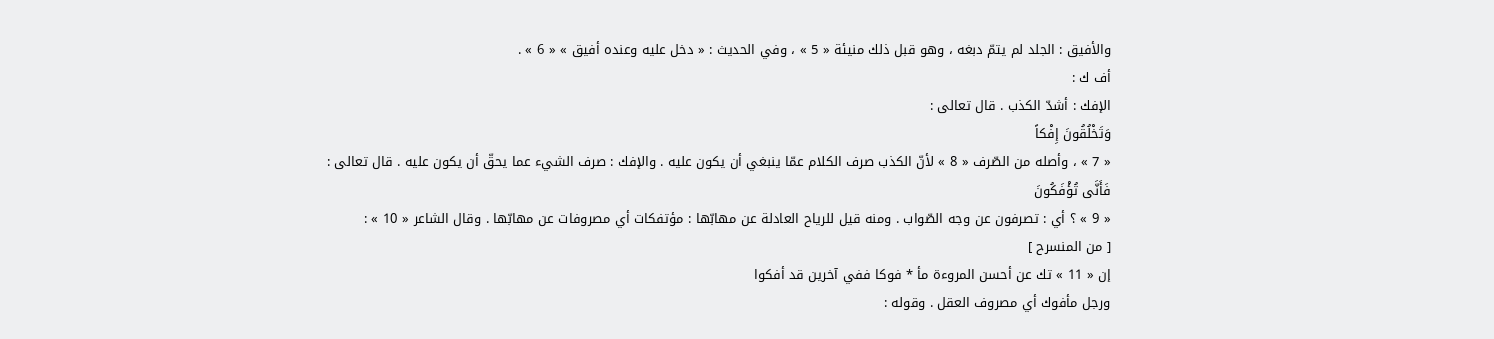والأفيق : الجلد لم يتمّ دبغه ، وهو قبل ذلك منيئة « 5 » ، وفي الحديث : « دخل عليه وعنده أفيق » « 6 » .
أف ك :
الإفك : أشدّ الكذب . قال تعالى :
وَتَخْلُقُونَ إِفْكاً
« 7 » ، وأصله من الصّرف « 8 » لأنّ الكذب صرف الكلام عمّا ينبغي أن يكون عليه . والإفك : صرف الشيء عما يحقّ أن يكون عليه . قال تعالى :
فَأَنَّى تُؤْفَكُونَ
« 9 » ؟ أي : تصرفون عن وجه الصّواب . ومنه قيل للرياح العادلة عن مهابّها : مؤتفكات أي مصروفات عن مهابّها . وقال الشاعر « 10 » :
[ من المنسرح ]
إن « 11 » تك عن أحسن المروءة مأ * فوكا ففي آخرين قد أفكوا
ورجل مأفوك أي مصروف العقل . وقوله :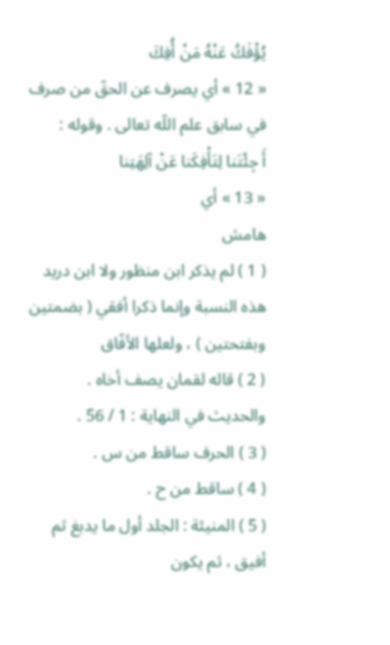يُؤْفَكُ عَنْهُ مَنْ أُفِكَ
« 12 » أي يصرف عن الحقّ من صرف في سابق علم اللّه تعالى . وقوله :
أَ جِئْتَنا لِتَأْفِكَنا عَنْ آلِهَتِنا
« 13 » أي
هامش
( 1 ) لم يذكر ابن منظور ولا ابن دريد هذه النسبة وإنما ذكرا أفقي ( بضمتين وبفتحتين ) ، ولعلها الأفّاق
( 2 ) قاله لقمان يصف أخاه . والحديث في النهاية : 1 / 56 .
( 3 ) الحرف ساقط من س .
( 4 ) ساقط من ح .
( 5 ) المنيئة : الجلد أول ما يدبغ ثم أفيق ، ثم يكون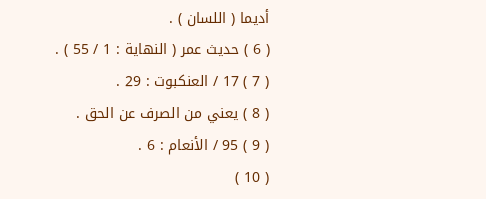أديما ( اللسان ) .
( 6 ) حديث عمر ( النهاية : 1 / 55 ) .
( 7 ) 17 / العنكبوت : 29 .
( 8 ) يعني من الصرف عن الحق .
( 9 ) 95 / الأنعام : 6 .
( 10 )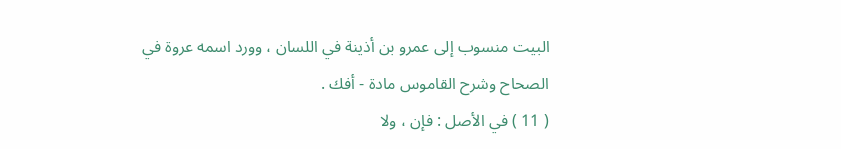البيت منسوب إلى عمرو بن أذينة في اللسان ، وورد اسمه عروة في الصحاح وشرح القاموس مادة - أفك .
( 11 ) في الأصل : فإن ، ولا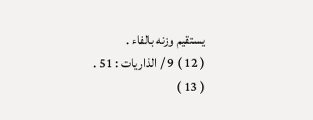يستقيم وزنه بالفاء .
( 12 ) 9 / الذاريات : 51 .
( 13 )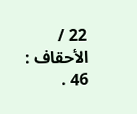22 / الأحقاف : 46 .